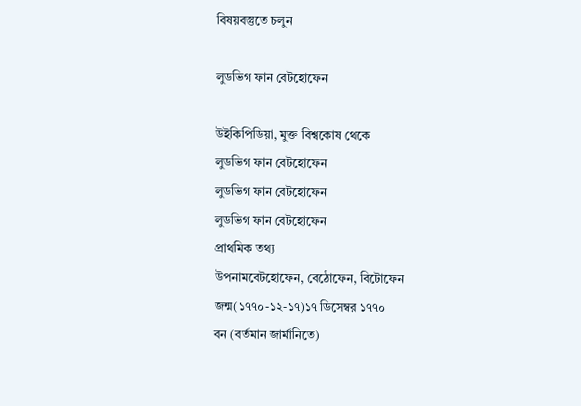বিষয়বস্তুতে চলুন

লুডভিগ ফান বেটহোফেন

উইকিপিডিয়া, মুক্ত বিশ্বকোষ থেকে
লুডভিগ ফান বেটহোফেন
লুডভিগ ফান বেটহোফেন
লুডভিগ ফান বেটহোফেন
প্রাথমিক তথ্য
উপনামবেটহোফেন, বেঠোফেন, বিটোফেন
জন্ম(১৭৭০-১২-১৭)১৭ ডিসেম্বর ১৭৭০
বন (বর্তমান জার্মানিতে)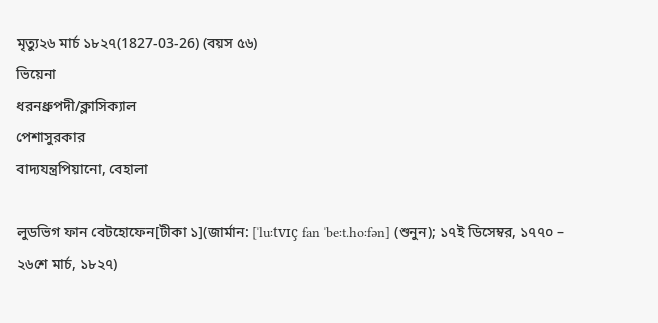মৃত্যু২৬ মার্চ ১৮২৭(1827-03-26) (বয়স ৫৬)
ভিয়েনা
ধরনধ্রুপদী/ক্লাসিক্যাল
পেশাসুরকার
বাদ্যযন্ত্রপিয়ানো, বেহালা

লুডভিগ ফান বেটহোফেন[টীকা ১](জার্মান: [ˈluːtvɪç fan ˈbeːt.hoːfən] (শুনুন); ১৭ই ডিসেম্বর, ১৭৭০ – ২৬শে মার্চ, ১৮২৭)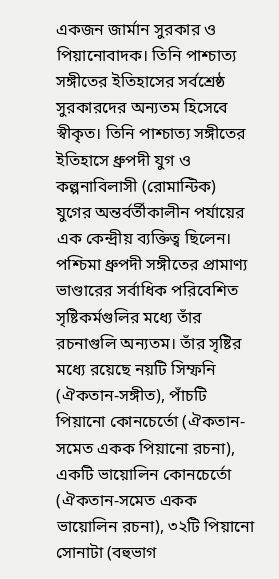একজন জার্মান সুরকার ও পিয়ানোবাদক। তিনি পাশ্চাত্য সঙ্গীতের ইতিহাসের সর্বশ্রেষ্ঠ সুরকারদের অন্যতম হিসেবে স্বীকৃত। তিনি পাশ্চাত্য সঙ্গীতের ইতিহাসে ধ্রুপদী যুগ ও কল্পনাবিলাসী (রোমান্টিক) যুগের অন্তর্বর্তীকালীন পর্যায়ের এক কেন্দ্রীয় ব্যক্তিত্ব ছিলেন। পশ্চিমা ধ্রুপদী সঙ্গীতের প্রামাণ্য ভাণ্ডারের সর্বাধিক পরিবেশিত সৃষ্টিকর্মগুলির মধ্যে তাঁর রচনাগুলি অন্যতম। তাঁর সৃষ্টির মধ্যে রয়েছে নয়টি সিম্ফনি (ঐকতান-সঙ্গীত), পাঁচটি পিয়ানো কোনচের্তো (ঐকতান-সমেত একক পিয়ানো রচনা), একটি ভায়োলিন কোনচের্তো (ঐকতান-সমেত একক ভায়োলিন রচনা), ৩২টি পিয়ানো সোনাটা (বহুভাগ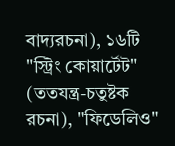বাদ্যরচনা), ১৬টি "স্ট্রিং কোয়ার্টেট" (ততযন্ত্র-চতুষ্টক রচনা), "ফিডেলিও"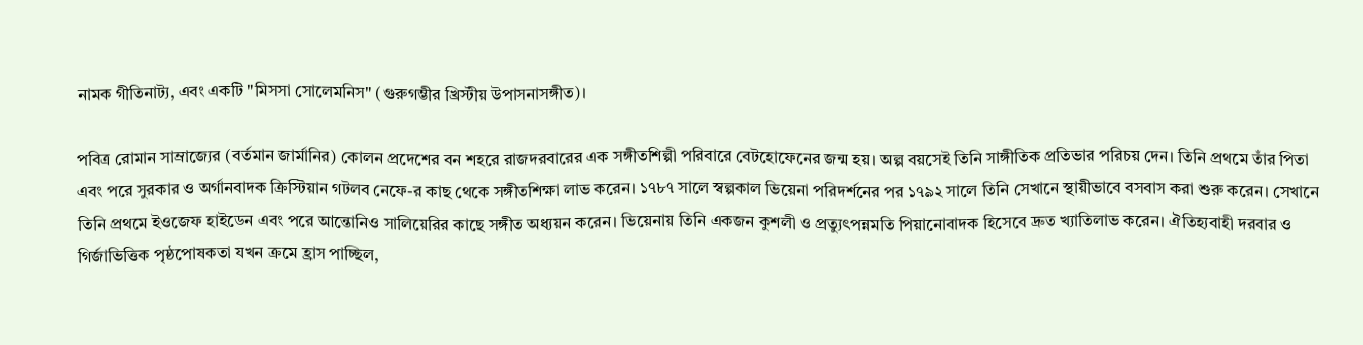নামক গীতিনাট্য, এবং একটি "মিসসা সোলেমনিস" (গুরুগম্ভীর খ্রিস্টীয় উপাসনাসঙ্গীত)।

পবিত্র রোমান সাম্রাজ্যের (বর্তমান জার্মানির) কোলন প্রদেশের বন শহরে রাজদরবারের এক সঙ্গীতশিল্পী পরিবারে বেটহোফেনের জন্ম হয়। অল্প বয়সেই তিনি সাঙ্গীতিক প্রতিভার পরিচয় দেন। তিনি প্রথমে তাঁর পিতা এবং পরে সুরকার ও অর্গানবাদক ক্রিস্টিয়ান গটলব নেফে-র কাছ থেকে সঙ্গীতশিক্ষা লাভ করেন। ১৭৮৭ সালে স্বল্পকাল ভিয়েনা পরিদর্শনের পর ১৭৯২ সালে তিনি সেখানে স্থায়ীভাবে বসবাস করা শুরু করেন। সেখানে তিনি প্রথমে ইওজেফ হাইডেন এবং পরে আন্তোনিও সালিয়েরির কাছে সঙ্গীত অধ্যয়ন করেন। ভিয়েনায় তিনি একজন কুশলী ও প্রত্যুৎপন্নমতি পিয়ানোবাদক হিসেবে দ্রুত খ্যাতিলাভ করেন। ঐতিহ্যবাহী দরবার ও গির্জাভিত্তিক পৃষ্ঠপোষকতা যখন ক্রমে হ্রাস পাচ্ছিল,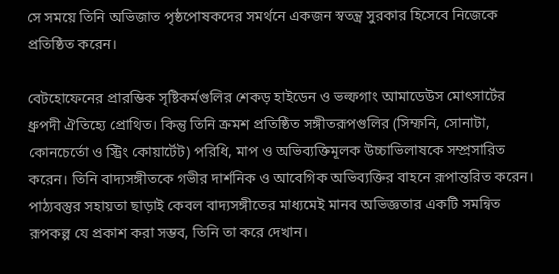সে সময়ে তিনি অভিজাত পৃষ্ঠপোষকদের সমর্থনে একজন স্বতন্ত্র সুরকার হিসেবে নিজেকে প্রতিষ্ঠিত করেন।

বেটহোফেনের প্রারম্ভিক সৃষ্টিকর্মগুলির শেকড় হাইডেন ও ভল্ফগাং আমাডেউস মোৎসার্টের ধ্রুপদী ঐতিহ্যে প্রোথিত। কিন্তু তিনি ক্রমশ প্রতিষ্ঠিত সঙ্গীতরূপগুলির (সিম্ফনি, সোনাটা, কোনচের্তো ও স্ট্রিং কোয়ার্টেট) পরিধি, মাপ ও অভিব্যক্তিমূলক উচ্চাভিলাষকে সম্প্রসারিত করেন। তিনি বাদ্যসঙ্গীতকে গভীর দার্শনিক ও আবেগিক অভিব্যক্তির বাহনে রূপান্তরিত করেন। পাঠ্যবস্তুর সহায়তা ছাড়াই কেবল বাদ্যসঙ্গীতের মাধ্যমেই মানব অভিজ্ঞতার একটি সমন্বিত রূপকল্প যে প্রকাশ করা সম্ভব, তিনি তা করে দেখান।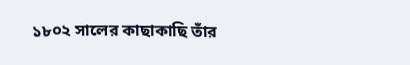১৮০২ সালের কাছাকাছি তাঁর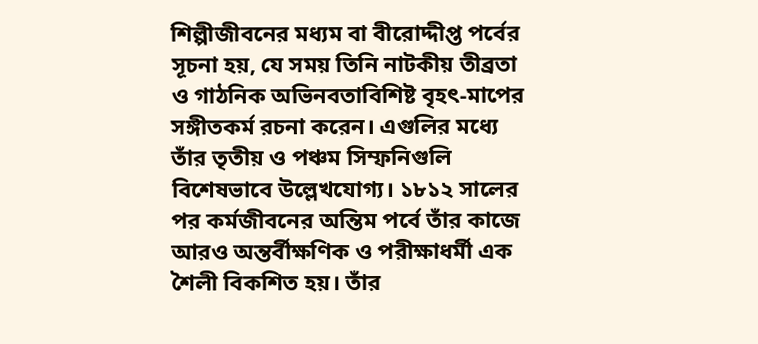শিল্পীজীবনের মধ্যম বা বীরোদ্দীপ্ত পর্বের সূচনা হয়, যে সময় তিনি নাটকীয় তীব্রতা ও গাঠনিক অভিনবতাবিশিষ্ট বৃহৎ-মাপের সঙ্গীতকর্ম রচনা করেন। এগুলির মধ্যে তাঁর তৃতীয় ও পঞ্চম সিম্ফনিগুলি বিশেষভাবে উল্লেখযোগ্য। ১৮১২ সালের পর কর্মজীবনের অন্তিম পর্বে তাঁর কাজে আরও অন্তর্বীক্ষণিক ও পরীক্ষাধর্মী এক শৈলী বিকশিত হয়। তাঁর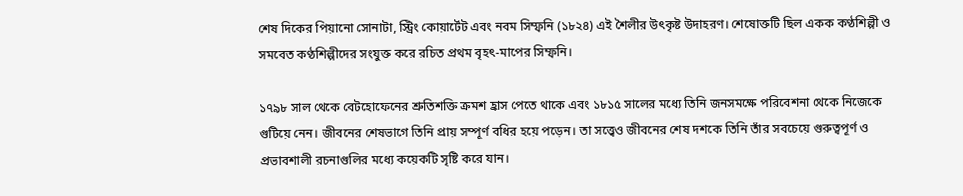শেষ দিকের পিয়ানো সোনাটা, স্ট্রিং কোয়ার্টেট এবং নবম সিম্ফনি (১৮২৪) এই শৈলীর উৎকৃষ্ট উদাহরণ। শেষোক্তটি ছিল একক কণ্ঠশিল্পী ও সমবেত কণ্ঠশিল্পীদের সংযুক্ত করে রচিত প্রথম বৃহৎ-মাপের সিম্ফনি।

১৭৯৮ সাল থেকে বেটহোফেনের শ্রুতিশক্তি ক্রমশ হ্রাস পেতে থাকে এবং ১৮১৫ সালের মধ্যে তিনি জনসমক্ষে পরিবেশনা থেকে নিজেকে গুটিয়ে নেন। জীবনের শেষভাগে তিনি প্রায় সম্পূর্ণ বধির হয়ে পড়েন। তা সত্ত্বেও জীবনের শেষ দশকে তিনি তাঁর সবচেয়ে গুরুত্বপূর্ণ ও প্রভাবশালী রচনাগুলির মধ্যে কয়েকটি সৃষ্টি করে যান।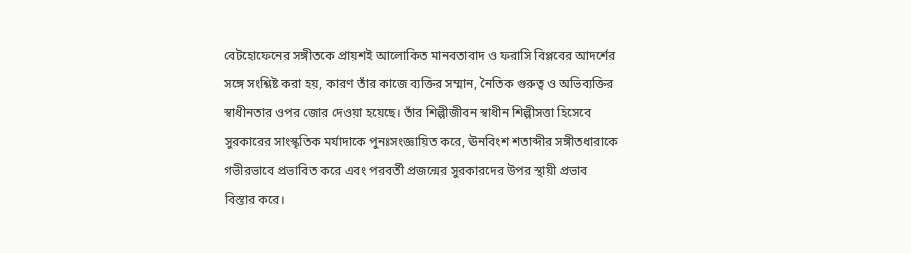বেটহোফেনের সঙ্গীতকে প্রায়শই আলোকিত মানবতাবাদ ও ফরাসি বিপ্লবের আদর্শের সঙ্গে সংশ্লিষ্ট করা হয়, কারণ তাঁর কাজে ব্যক্তির সম্মান, নৈতিক গুরুত্ব ও অভিব্যক্তির স্বাধীনতার ওপর জোর দেওয়া হয়েছে। তাঁর শিল্পীজীবন স্বাধীন শিল্পীসত্তা হিসেবে সুরকারের সাংস্কৃতিক মর্যাদাকে পুনঃসংজ্ঞায়িত করে, ঊনবিংশ শতাব্দীর সঙ্গীতধারাকে গভীরভাবে প্রভাবিত করে এবং পরবর্তী প্রজন্মের সুরকারদের উপর স্থায়ী প্রভাব বিস্তার করে।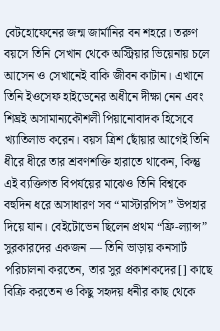বেটহোফেনের জন্ম জার্মানির বন শহরে। তরুণ বয়সে তিনি সেখান থেকে অস্ট্রিয়ার ভিয়েনায় চলে আসেন ও সেখানেই বাকি জীবন কাটান। এখানে তিনি ইওসেফ হাইডেনের অধীনে দীক্ষা নেন এবং শিঘ্রই অসামান্যকৌশলী পিয়ানোবাদক হিসেবে খ্যাতিলাভ করেন। বয়স ত্রিশ ছোঁয়ার আগেই তিনি ধীরে ধীরে তার শ্রবণশক্তি হারাতে থাকেন, কিন্তু এই ব্যক্তিগত বিপর্যয়ের মাঝেও তিনি বিশ্বকে বহুদিন ধরে অসাধারণ সব “মাস্টারপিস” উপহার দিয়ে যান। বেইটোভেন ছিলেন প্রথম “ফ্রি-ল্যান্স” সুরকারদের একজন — তিনি ভাড়ায় কনসার্ট পরিচালনা করতেন, তার সুর প্রকাশকদের[] কাছে বিক্রি করতেন ও কিছু সহৃদয় ধনীর কাছ থেকে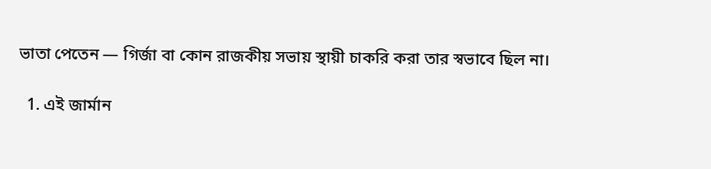ভাতা পেতেন — গির্জা বা কোন রাজকীয় সভায় স্থায়ী চাকরি করা তার স্বভাবে ছিল না।

  1. এই জার্মান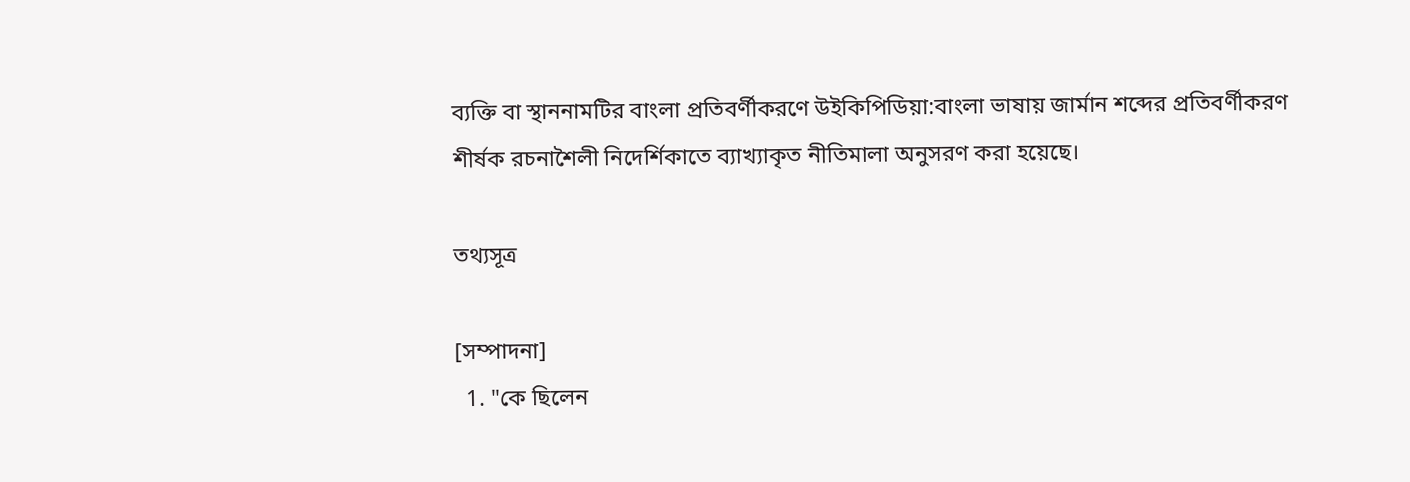ব্যক্তি বা স্থাননামটির বাংলা প্রতিবর্ণীকরণে উইকিপিডিয়া:বাংলা ভাষায় জার্মান শব্দের প্রতিবর্ণীকরণ শীর্ষক রচনাশৈলী নিদের্শিকাতে ব্যাখ্যাকৃত নীতিমালা অনুসরণ করা হয়েছে।

তথ্যসূত্র

[সম্পাদনা]
  1. "কে ছিলেন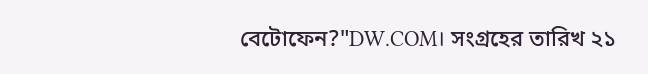বেটোফেন?"DW.COM। সংগ্রহের তারিখ ২১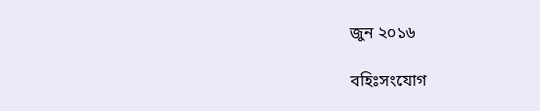জুন ২০১৬

বহিঃসংযোগ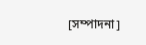[সম্পাদনা]